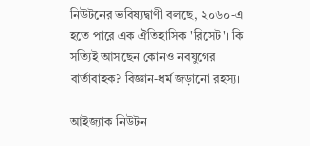নিউটনের ভবিষ্যদ্বাণী বলছে, ২০৬০-এ হতে পারে এক ঐতিহাসিক 'রিসেট'। কি সত্যিই আসছেন কোনও নবযুগের বার্তাবাহক? বিজ্ঞান-ধর্ম জড়ানো রহস্য।

আইজ্যাক নিউটন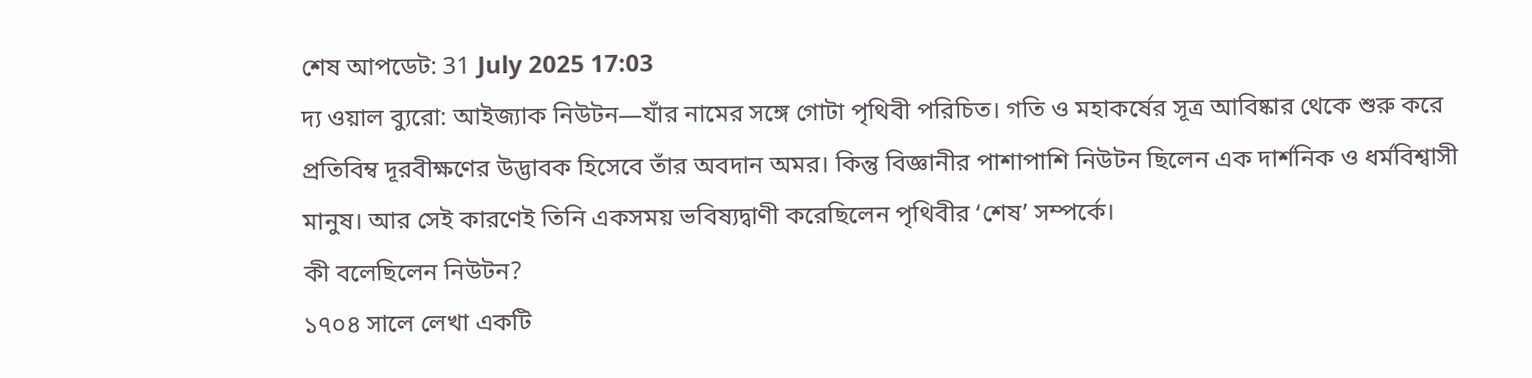শেষ আপডেট: 31 July 2025 17:03
দ্য ওয়াল ব্যুরো: আইজ্যাক নিউটন—যাঁর নামের সঙ্গে গোটা পৃথিবী পরিচিত। গতি ও মহাকর্ষের সূত্র আবিষ্কার থেকে শুরু করে প্রতিবিম্ব দূরবীক্ষণের উদ্ভাবক হিসেবে তাঁর অবদান অমর। কিন্তু বিজ্ঞানীর পাশাপাশি নিউটন ছিলেন এক দার্শনিক ও ধর্মবিশ্বাসী মানুষ। আর সেই কারণেই তিনি একসময় ভবিষ্যদ্বাণী করেছিলেন পৃথিবীর ‘শেষ’ সম্পর্কে।
কী বলেছিলেন নিউটন?
১৭০৪ সালে লেখা একটি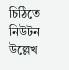চিঠিতে নিউটন উল্লেখ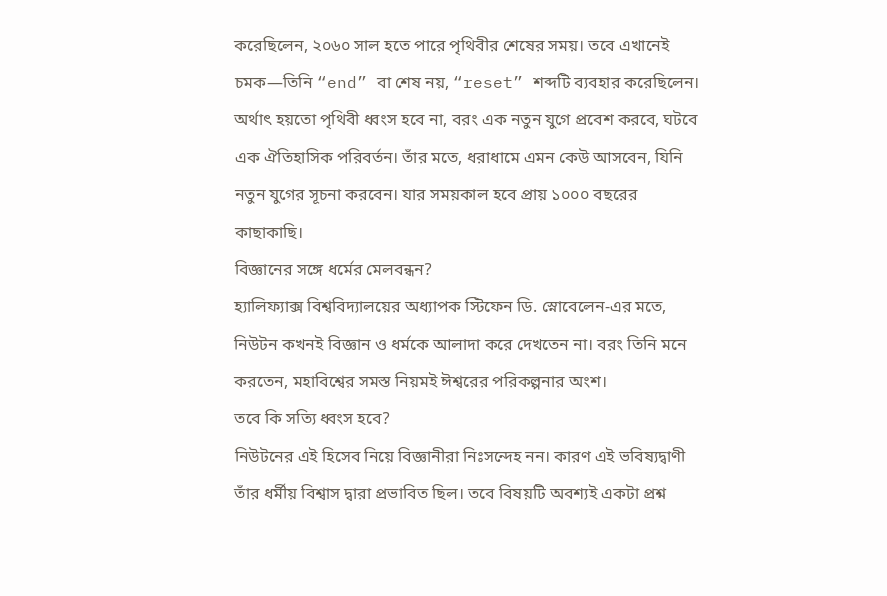করেছিলেন, ২০৬০ সাল হতে পারে পৃথিবীর শেষের সময়। তবে এখানেই চমক—তিনি “end” বা শেষ নয়, “reset” শব্দটি ব্যবহার করেছিলেন। অর্থাৎ হয়তো পৃথিবী ধ্বংস হবে না, বরং এক নতুন যুগে প্রবেশ করবে, ঘটবে এক ঐতিহাসিক পরিবর্তন। তাঁর মতে, ধরাধামে এমন কেউ আসবেন, যিনি নতুন যুগের সূচনা করবেন। যার সময়কাল হবে প্রায় ১০০০ বছরের কাছাকাছি।
বিজ্ঞানের সঙ্গে ধর্মের মেলবন্ধন?
হ্যালিফ্যাক্স বিশ্ববিদ্যালয়ের অধ্যাপক স্টিফেন ডি. স্নোবেলেন-এর মতে, নিউটন কখনই বিজ্ঞান ও ধর্মকে আলাদা করে দেখতেন না। বরং তিনি মনে করতেন, মহাবিশ্বের সমস্ত নিয়মই ঈশ্বরের পরিকল্পনার অংশ।
তবে কি সত্যি ধ্বংস হবে?
নিউটনের এই হিসেব নিয়ে বিজ্ঞানীরা নিঃসন্দেহ নন। কারণ এই ভবিষ্যদ্বাণী তাঁর ধর্মীয় বিশ্বাস দ্বারা প্রভাবিত ছিল। তবে বিষয়টি অবশ্যই একটা প্রশ্ন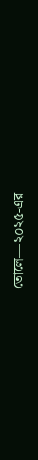তোলে—২০২৫-এর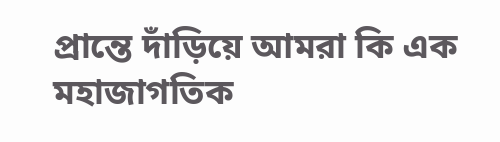প্রান্তে দাঁড়িয়ে আমরা কি এক মহাজাগতিক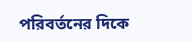পরিবর্তনের দিকে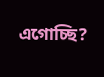এগোচ্ছি?